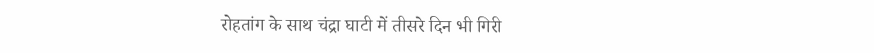रोहतांग के साथ चंद्रा घाटी में तीसरे दिन भी गिरी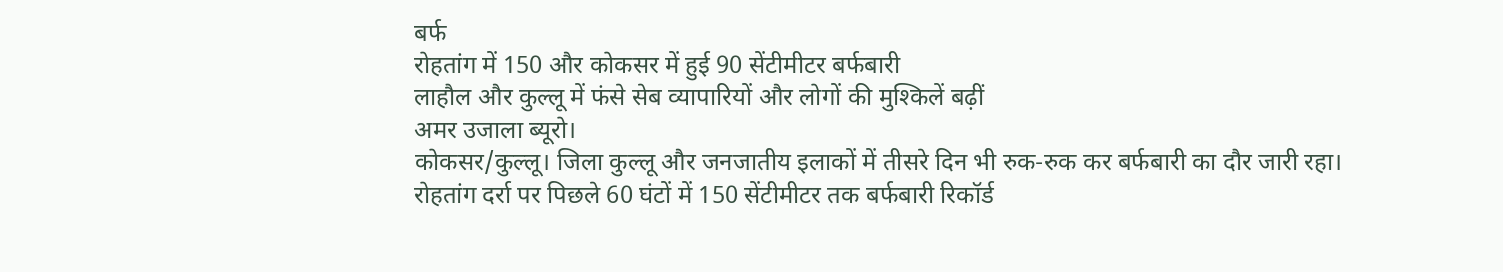बर्फ
रोहतांग में 150 और कोकसर में हुई 90 सेंटीमीटर बर्फबारी
लाहौल और कुल्लू में फंसे सेब व्यापारियों और लोगों की मुश्किलें बढ़ीं
अमर उजाला ब्यूरो।
कोकसर/कुल्लू। जिला कुल्लू और जनजातीय इलाकों में तीसरे दिन भी रुक-रुक कर बर्फबारी का दौर जारी रहा। रोहतांग दर्रा पर पिछले 60 घंटों में 150 सेंटीमीटर तक बर्फबारी रिकॉर्ड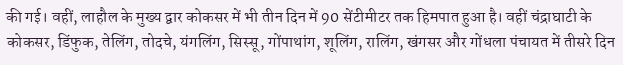की गई। वहीं, लाहौल के मुख्य द्वार कोकसर में भी तीन दिन में 90 सेंटीमीटर तक हिमपात हुआ है। वहीं चंद्राघाटी के कोकसर, डिंफुक, तेलिंग, तोदचे, यंगलिंग, सिस्सू, गोंपाथांग, शूलिंग, रालिंग, खंगसर और गोंधला पंचायत में तीसरे दिन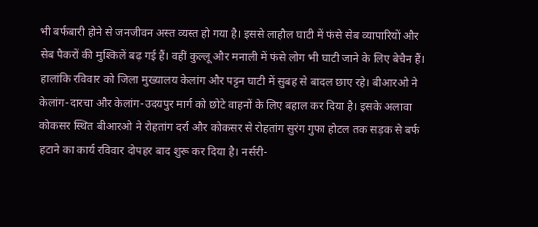भी बर्फबारी होने से जनजीवन अस्त व्यस्त हो गया है। इससे लाहौल घाटी में फंसे सेब व्यापारियों और सेब पैकरों की मुश्किलें बढ़ गई हैं। वहीं कुल्लू और मनाली में फंसे लोग भी घाटी जाने के लिए बेचैन हैं। हालांकि रविवार को जिला मुख्यालय केलांग और पट्टन घाटी में सुबह से बादल छाए रहे। बीआरओ ने केलांग-दारचा और केलांग-उदयपुर मार्ग को छोटे वाहनों के लिए बहाल कर दिया है। इसके अलावा कोकसर स्थित बीआरओ ने रोहतांग दर्रा और कोकसर से रोहतांग सुरंग गुफा होटल तक सड़क से बर्फ हटाने का कार्य रविवार दोपहर बाद शुरू कर दिया है। नर्सरी-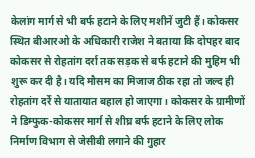केलांग मार्ग से भी बर्फ हटाने के लिए मशीनें जुटी हैं। कोकसर स्थित बीआरओ के अधिकारी राजेश ने बताया कि दोपहर बाद कोकसर से रोहतांग दर्रा तक सड़क से बर्फ हटाने की मुहिम भी शुरू कर दी है। यदि मौसम का मिजाज ठीक रहा तो जल्द ही रोहतांग दर्रे से यातायात बहाल हो जाएगा। कोकसर के ग्रामीणों ने डिम्फुक-कोकसर मार्ग से शीघ्र बर्फ हटाने के लिए लोक निर्माण विभाग से जेसीबी लगाने की गुहार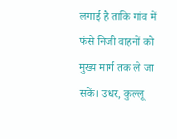लगाई है ताकि गांव में फंसे निजी वाहनों को मुख्य मार्ग तक ले जा सकें। उधर, कुल्लू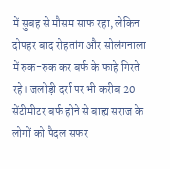में सुबह से मौसम साफ रहा, लेकिन दोपहर बाद रोहतांग और सोलंगनाला में रुक-रुक कर बर्फ के फाहे गिरते रहे। जलोड़ी दर्रा पर भी करीब 20 सेंटीमीटर बर्फ होने से बाह्य सराज के लोगों को पैदल सफर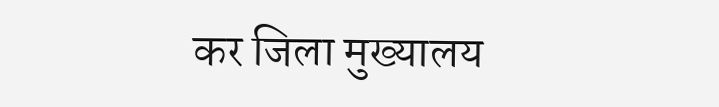कर जिला मुख्यालय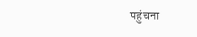पहुंचना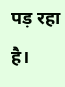पड़ रहा है।